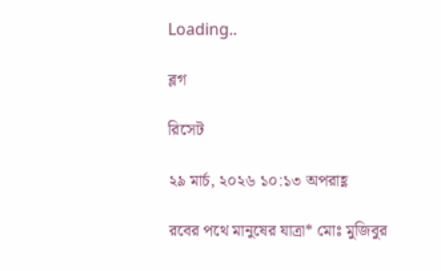Loading..

ব্লগ

রিসেট

২৯ মার্চ, ২০২৬ ১০:১৩ অপরাহ্ণ

রবের পথে মানুষের যাত্রা* মোঃ মুজিবুর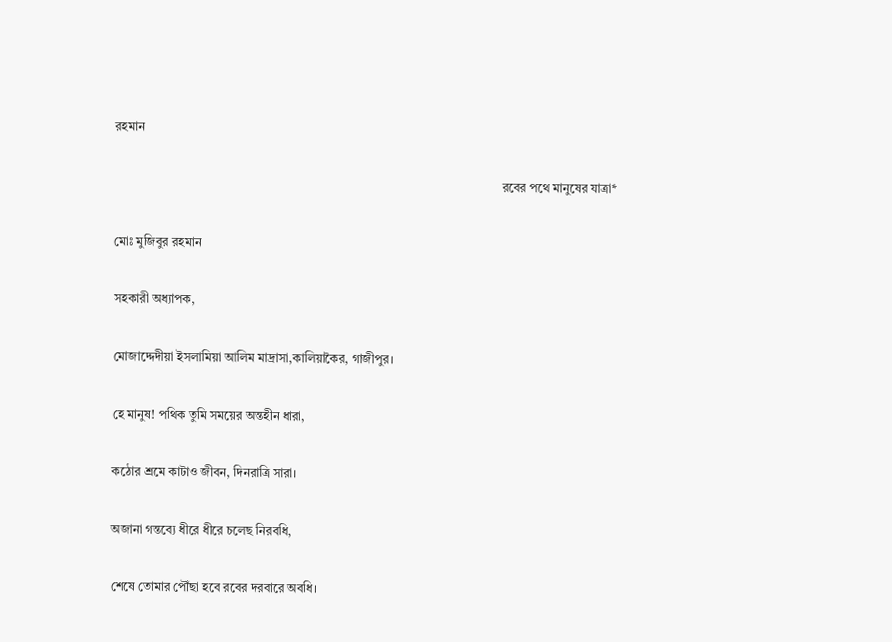রহমান

                                                                                                                            রবের পথে মানুষের যাত্রা*

মোঃ মুজিবুর রহমান

সহকারী অধ্যাপক,

মোজাদ্দেদীয়া ইসলামিয়া আলিম মাদ্রাসা,কালিয়াকৈর, গাজীপুর।

হে মানুষ! পথিক তুমি সময়ের অন্তহীন ধারা,

কঠোর শ্রমে কাটাও জীবন, দিনরাত্রি সারা।

অজানা গন্তব্যে ধীরে ধীরে চলেছ নিরবধি,

শেষে তোমার পৌঁছা হবে রবের দরবারে অবধি।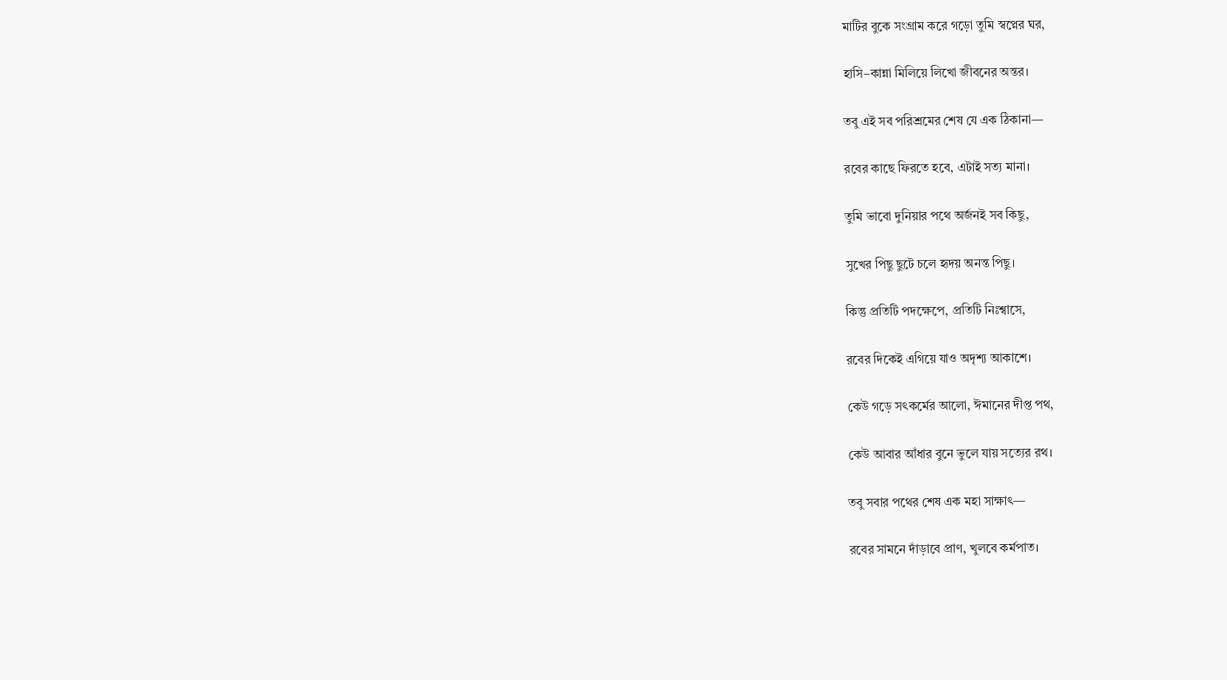মাটির বুকে সংগ্রাম করে গড়ো তুমি স্বপ্নের ঘর,

হাসি–কান্না মিলিয়ে লিখো জীবনের অন্তর।

তবু এই সব পরিশ্রমের শেষ যে এক ঠিকানা—

রবের কাছে ফিরতে হবে, এটাই সত্য মানা।

তুমি ভাবো দুনিয়ার পথে অর্জনই সব কিছু,

সুখের পিছু ছুটে চলে হৃদয় অনন্ত পিছু।

কিন্তু প্রতিটি পদক্ষেপে, প্রতিটি নিঃশ্বাসে,

রবের দিকেই এগিয়ে যাও অদৃশ্য আকাশে।

কেউ গড়ে সৎকর্মের আলো, ঈমানের দীপ্ত পথ,

কেউ আবার আঁধার বুনে ভুলে যায় সত্যের রথ।

তবু সবার পথের শেষ এক মহা সাক্ষাৎ—

রবের সামনে দাঁড়াবে প্রাণ, খুলবে কর্মপাত।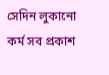সেদিন লুকানো কর্ম সব প্রকাশ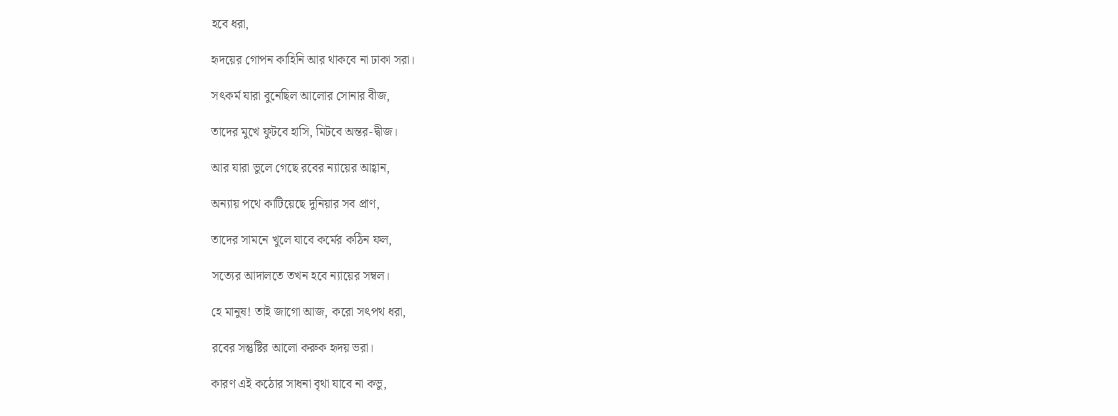হবে ধরা,

হৃদয়ের গোপন কাহিনি আর থাকবে না ঢাকা সরা।

সৎকর্ম যারা বুনেছিল আলোর সোনার বীজ,

তাদের মুখে ফুটবে হাসি, মিটবে অন্তর-দ্বীজ।

আর যারা ভুলে গেছে রবের ন্যায়ের আহ্বান,

অন্যায় পথে কাটিয়েছে দুনিয়ার সব প্রাণ,

তাদের সামনে খুলে যাবে কর্মের কঠিন ফল,

সত্যের আদালতে তখন হবে ন্যায়ের সম্বল।

হে মানুষ! তাই জাগো আজ, করো সৎপথ ধরা,

রবের সন্তুষ্টির আলো করুক হৃদয় ভরা।

কারণ এই কঠোর সাধনা বৃথা যাবে না কভু,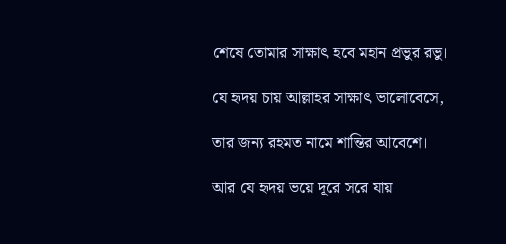শেষে তোমার সাক্ষাৎ হবে মহান প্রভুর রভু।

যে হৃদয় চায় আল্লাহর সাক্ষাৎ ভালোবেসে,

তার জন্য রহমত নামে শান্তির আবেশে।

আর যে হৃদয় ভয়ে দূরে সরে যায়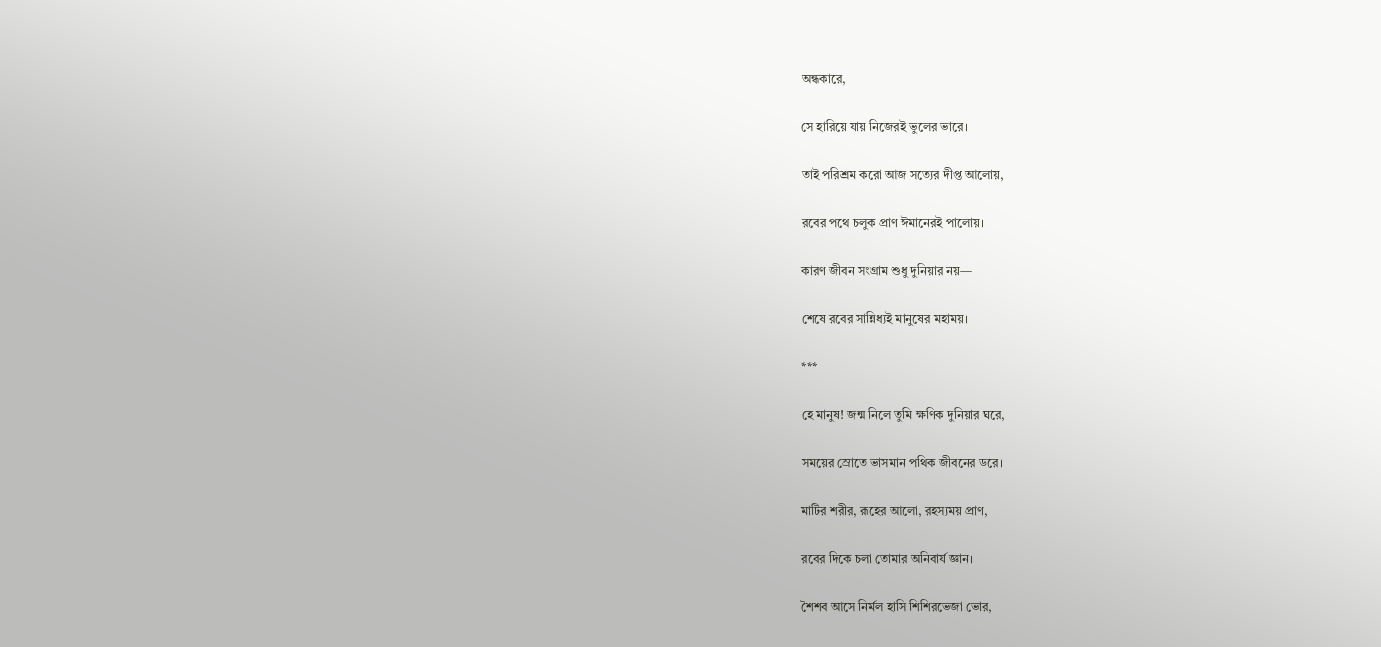অন্ধকারে,

সে হারিয়ে যায় নিজেরই ভুলের ভারে।

তাই পরিশ্রম করো আজ সত্যের দীপ্ত আলোয়,

রবের পথে চলুক প্রাণ ঈমানেরই পালোয়।

কারণ জীবন সংগ্রাম শুধু দুনিয়ার নয়—

শেষে রবের সান্নিধ্যই মানুষের মহাময়।

***

হে মানুষ! জন্ম নিলে তুমি ক্ষণিক দুনিয়ার ঘরে,

সময়ের স্রোতে ভাসমান পথিক জীবনের ডরে।

মাটির শরীর, রূহের আলো, রহস্যময় প্রাণ,

রবের দিকে চলা তোমার অনিবার্য জ্ঞান।

শৈশব আসে নির্মল হাসি শিশিরভেজা ভোর,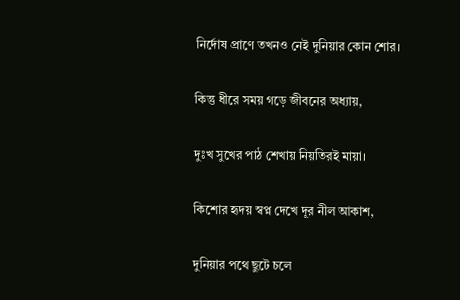নির্দোষ প্রাণে তখনও নেই দুনিয়ার কোন শোর।

কিন্তু ধীরে সময় গড়ে জীবনের অধ্যায়,

দুঃখ সুখের পাঠ শেখায় নিয়তিরই মায়া।

কিশোর হৃদয় স্বপ্ন দেখে দূর নীল আকাশ,

দুনিয়ার পথে ছুটে চলে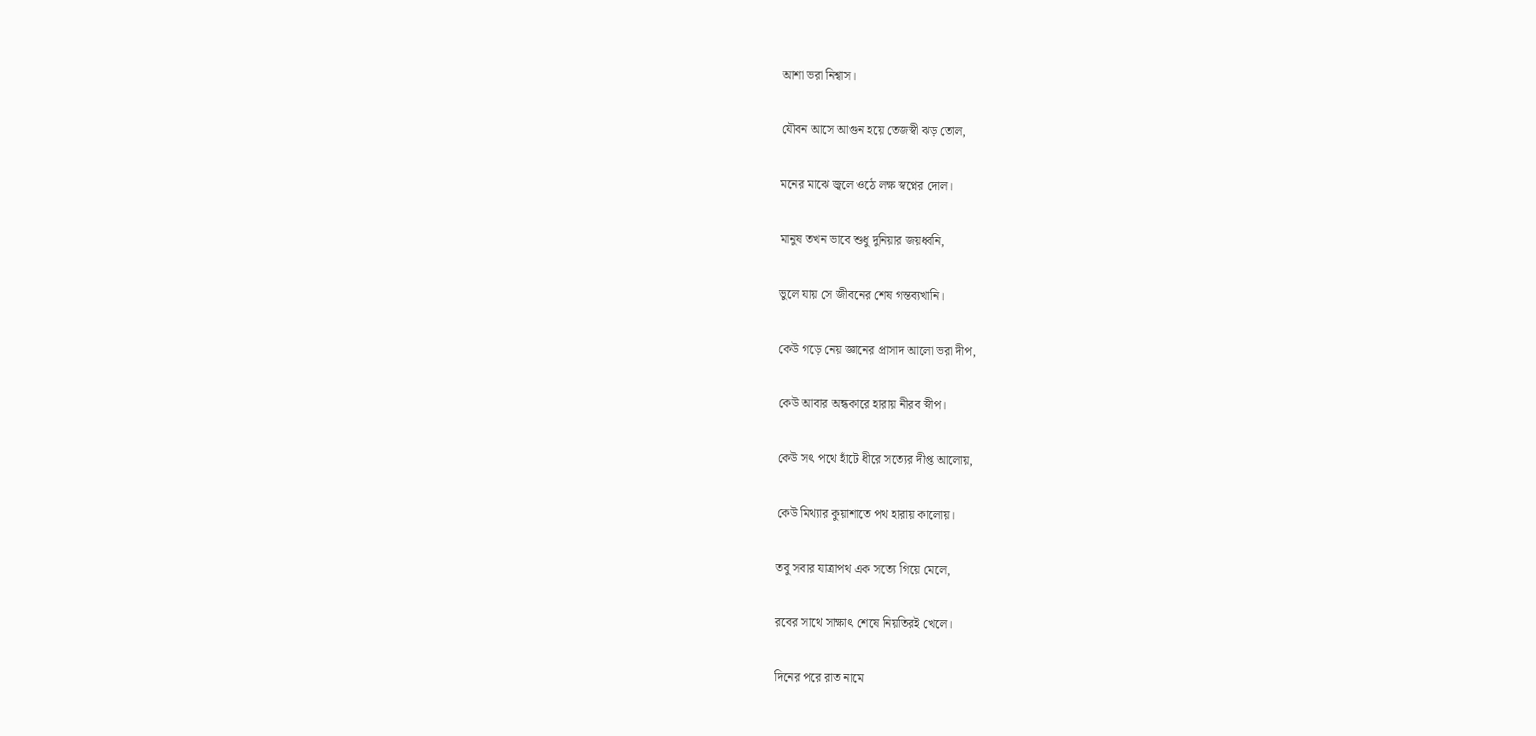আশা ভরা নিশ্বাস।

যৌবন আসে আগুন হয়ে তেজস্বী ঝড় তোল,

মনের মাঝে জ্বলে ওঠে লক্ষ স্বপ্নের দোল।

মানুষ তখন ভাবে শুধু দুনিয়ার জয়ধ্বনি,

ভুলে যায় সে জীবনের শেষ গন্তব্যখানি।

কেউ গড়ে নেয় জ্ঞানের প্রাসাদ আলো ভরা দীপ,

কেউ আবার অন্ধকারে হারায় নীরব স্নীপ।

কেউ সৎ পথে হাঁটে ধীরে সত্যের দীপ্ত আলোয়,

কেউ মিথ্যার কুয়াশাতে পথ হারায় কালোয়।

তবু সবার যাত্রাপথ এক সত্যে গিয়ে মেলে,

রবের সাথে সাক্ষাৎ শেষে নিয়তিরই খেলে।

দিনের পরে রাত নামে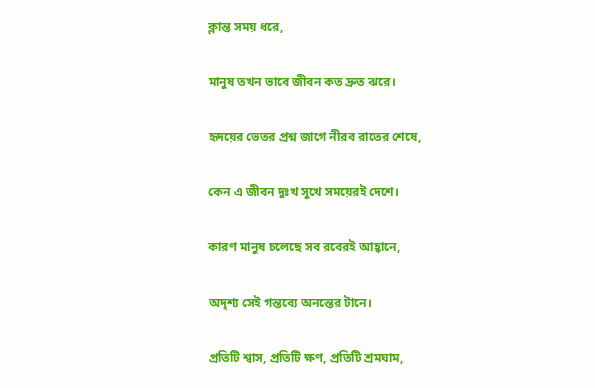ক্লান্ত সময় ধরে,

মানুষ তখন ভাবে জীবন কত দ্রুত ঝরে।

হৃদয়ের ভেতর প্রশ্ন জাগে নীরব রাতের শেষে,

কেন এ জীবন দুঃখ সুখে সময়েরই দেশে।

কারণ মানুষ চলেছে সব রবেরই আহ্বানে,

অদৃশ্য সেই গন্তব্যে অনন্তের টানে।

প্রতিটি শ্বাস, প্রতিটি ক্ষণ, প্রতিটি শ্রমঘাম,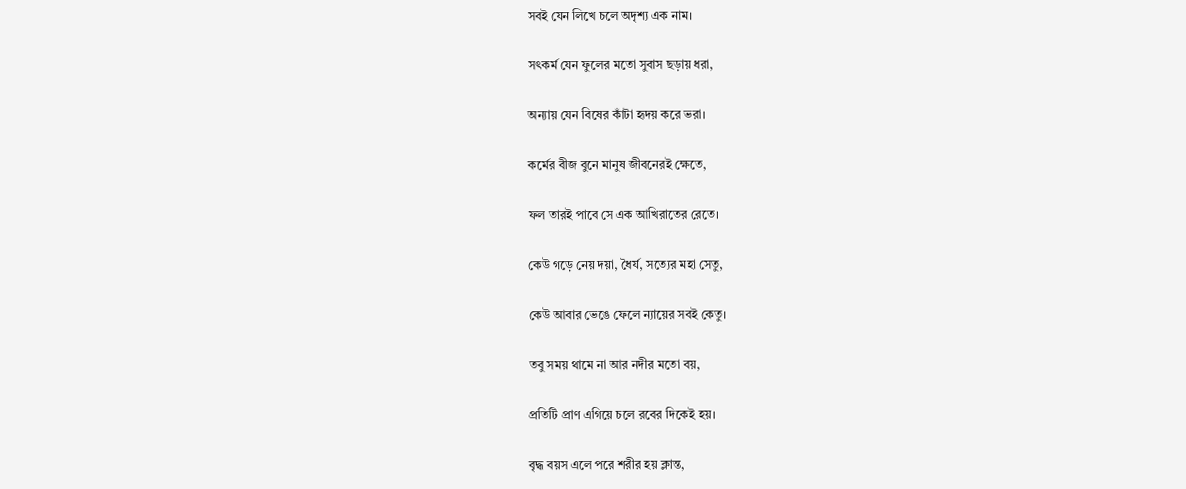সবই যেন লিখে চলে অদৃশ্য এক নাম।

সৎকর্ম যেন ফুলের মতো সুবাস ছড়ায় ধরা,

অন্যায় যেন বিষের কাঁটা হৃদয় করে ভরা।

কর্মের বীজ বুনে মানুষ জীবনেরই ক্ষেতে,

ফল তারই পাবে সে এক আখিরাতের রেতে।

কেউ গড়ে নেয় দয়া, ধৈর্য, সত্যের মহা সেতু,

কেউ আবার ভেঙে ফেলে ন্যায়ের সবই কেতু।

তবু সময় থামে না আর নদীর মতো বয়,

প্রতিটি প্রাণ এগিয়ে চলে রবের দিকেই হয়।

বৃদ্ধ বয়স এলে পরে শরীর হয় ক্লান্ত,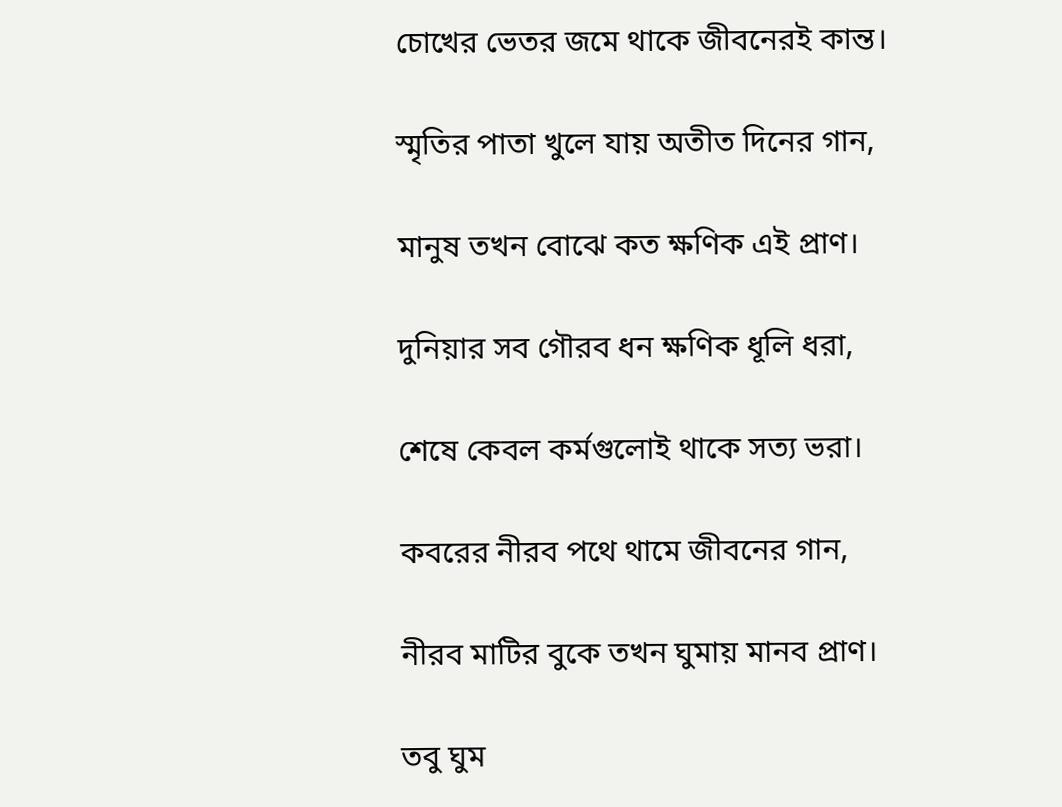চোখের ভেতর জমে থাকে জীবনেরই কান্ত।

স্মৃতির পাতা খুলে যায় অতীত দিনের গান,

মানুষ তখন বোঝে কত ক্ষণিক এই প্রাণ।

দুনিয়ার সব গৌরব ধন ক্ষণিক ধূলি ধরা,

শেষে কেবল কর্মগুলোই থাকে সত্য ভরা।

কবরের নীরব পথে থামে জীবনের গান,

নীরব মাটির বুকে তখন ঘুমায় মানব প্রাণ।

তবু ঘুম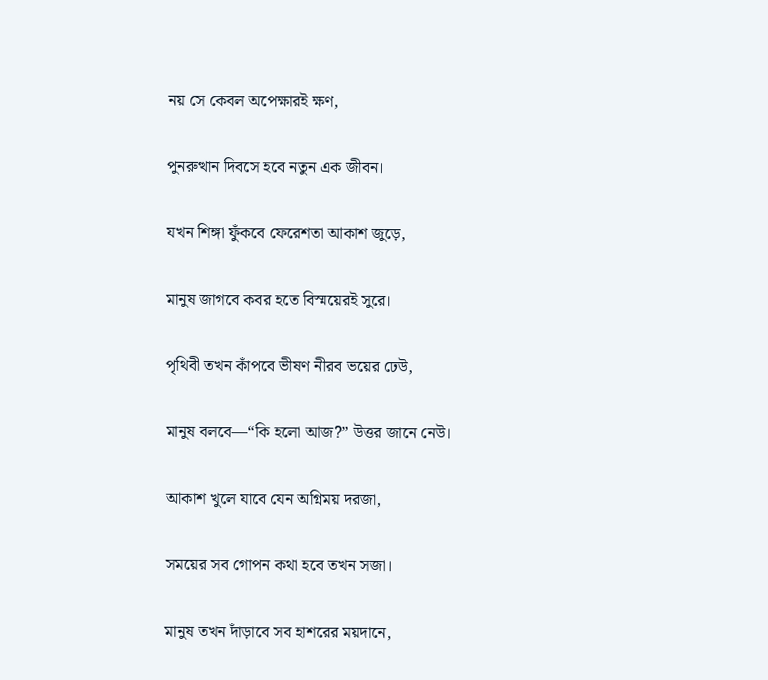নয় সে কেবল অপেক্ষারই ক্ষণ,

পুনরুত্থান দিবসে হবে নতুন এক জীবন।

যখন শিঙ্গা ফুঁকবে ফেরেশতা আকাশ জুড়ে,

মানুষ জাগবে কবর হতে বিস্ময়েরই সুরে।

পৃথিবী তখন কাঁপবে ভীষণ নীরব ভয়ের ঢেউ,

মানুষ বলবে—“কি হলো আজ?” উত্তর জানে নেউ।

আকাশ খুলে যাবে যেন অগ্নিময় দরজা,

সময়ের সব গোপন কথা হবে তখন সজা।

মানুষ তখন দাঁড়াবে সব হাশরের ময়দানে,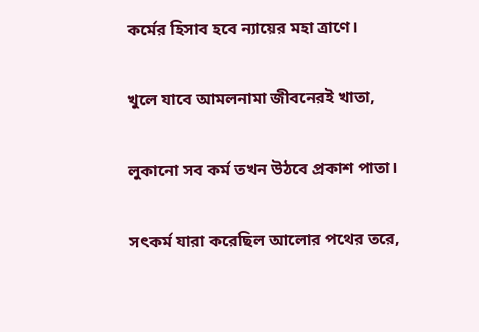কর্মের হিসাব হবে ন্যায়ের মহা ত্রাণে।

খুলে যাবে আমলনামা জীবনেরই খাতা,

লুকানো সব কর্ম তখন উঠবে প্রকাশ পাতা।

সৎকর্ম যারা করেছিল আলোর পথের তরে,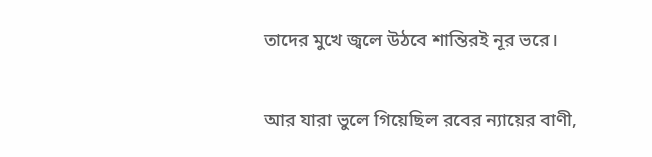তাদের মুখে জ্বলে উঠবে শান্তিরই নূর ভরে।

আর যারা ভুলে গিয়েছিল রবের ন্যায়ের বাণী,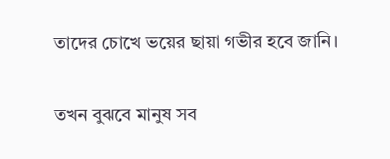তাদের চোখে ভয়ের ছায়া গভীর হবে জানি।

তখন বুঝবে মানুষ সব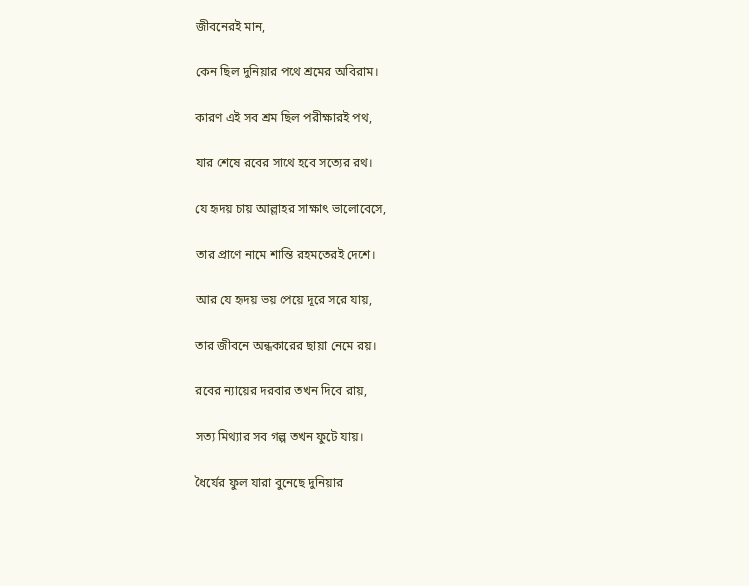জীবনেরই মান,

কেন ছিল দুনিয়ার পথে শ্রমের অবিরাম।

কারণ এই সব শ্রম ছিল পরীক্ষারই পথ,

যার শেষে রবের সাথে হবে সত্যের রথ।

যে হৃদয় চায় আল্লাহর সাক্ষাৎ ভালোবেসে,

তার প্রাণে নামে শান্তি রহমতেরই দেশে।

আর যে হৃদয় ভয় পেয়ে দূরে সরে যায়,

তার জীবনে অন্ধকারের ছায়া নেমে রয়।

রবের ন্যায়ের দরবার তখন দিবে রায়,

সত্য মিথ্যার সব গল্প তখন ফুটে যায়।

ধৈর্যের ফুল যারা বুনেছে দুনিয়ার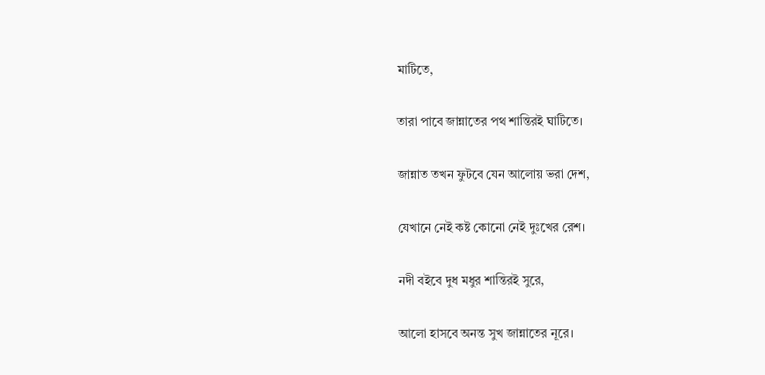মাটিতে,

তারা পাবে জান্নাতের পথ শান্তিরই ঘাটিতে।

জান্নাত তখন ফুটবে যেন আলোয় ভরা দেশ,

যেখানে নেই কষ্ট কোনো নেই দুঃখের রেশ।

নদী বইবে দুধ মধুর শান্তিরই সুরে,

আলো হাসবে অনন্ত সুখ জান্নাতের নূরে।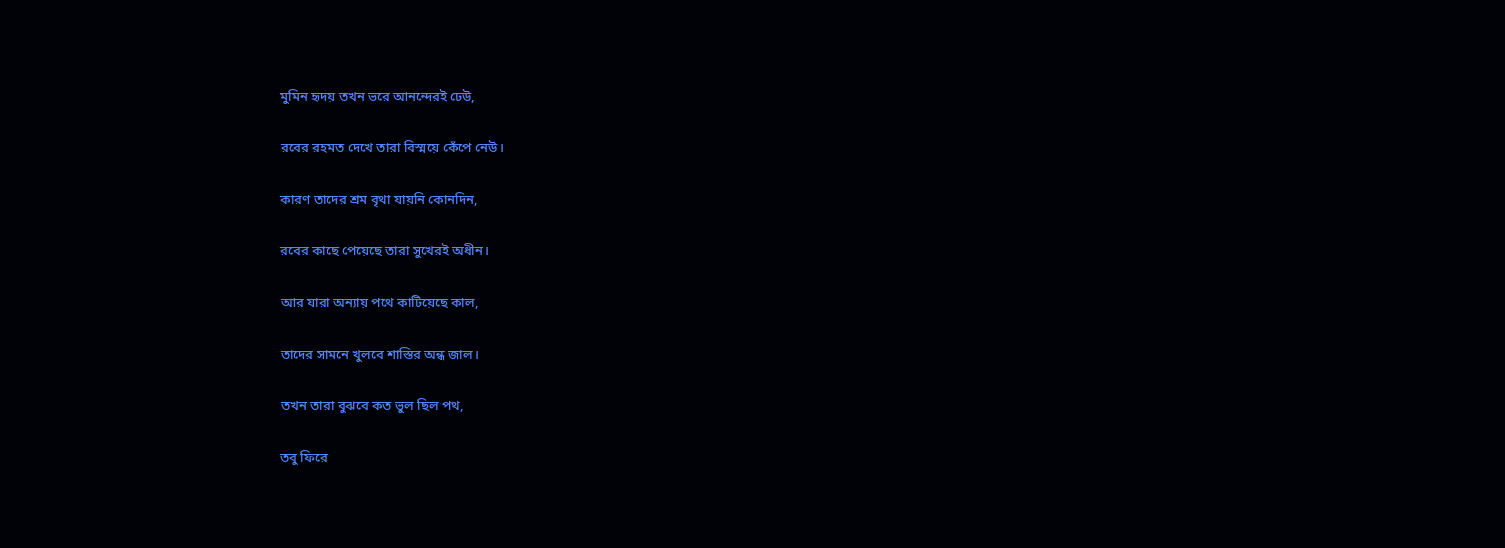মুমিন হৃদয় তখন ভরে আনন্দেরই ঢেউ,

রবের রহমত দেখে তারা বিস্ময়ে কেঁপে নেউ।

কারণ তাদের শ্রম বৃথা যায়নি কোনদিন,

রবের কাছে পেয়েছে তারা সুখেরই অধীন।

আর যারা অন্যায় পথে কাটিয়েছে কাল,

তাদের সামনে খুলবে শাস্তির অন্ধ জাল।

তখন তারা বুঝবে কত ভুল ছিল পথ,

তবু ফিরে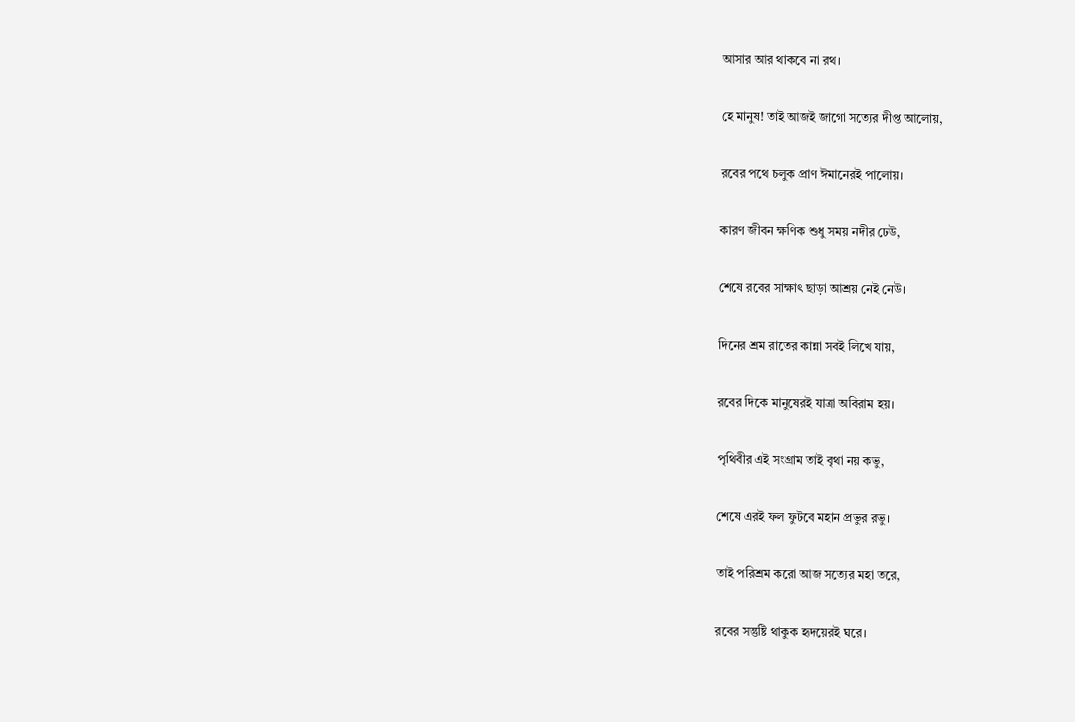আসার আর থাকবে না রথ।

হে মানুষ! তাই আজই জাগো সত্যের দীপ্ত আলোয়,

রবের পথে চলুক প্রাণ ঈমানেরই পালোয়।

কারণ জীবন ক্ষণিক শুধু সময় নদীর ঢেউ,

শেষে রবের সাক্ষাৎ ছাড়া আশ্রয় নেই নেউ।

দিনের শ্রম রাতের কান্না সবই লিখে যায়,

রবের দিকে মানুষেরই যাত্রা অবিরাম হয়।

পৃথিবীর এই সংগ্রাম তাই বৃথা নয় কভু,

শেষে এরই ফল ফুটবে মহান প্রভুর রভু।

তাই পরিশ্রম করো আজ সত্যের মহা তরে,

রবের সন্তুষ্টি থাকুক হৃদয়েরই ঘরে।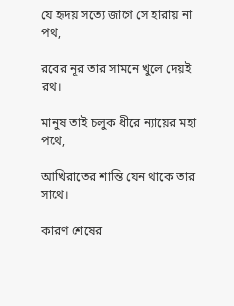যে হৃদয় সত্যে জাগে সে হারায় না পথ,

রবের নূর তার সামনে খুলে দেয়ই রথ।

মানুষ তাই চলুক ধীরে ন্যায়ের মহা পথে,

আখিরাতের শান্তি যেন থাকে তার সাথে।

কারণ শেষের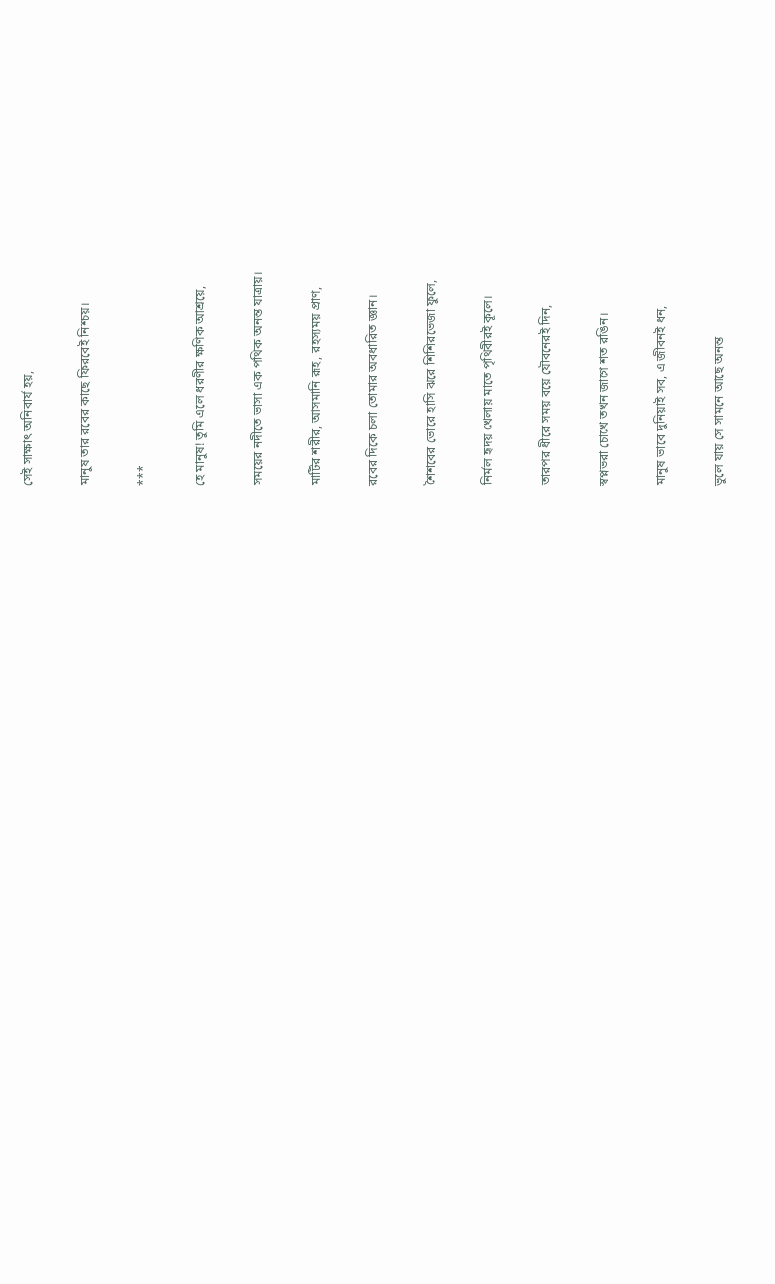সেই সাক্ষাৎ অনিবার্য হয়,

মানুষ তার রবের কাছে ফিরবেই নিশ্চয়।

***

হে মানুষ! তুমি এলে ধরণীর ক্ষণিক আশ্রয়ে,

সময়ের নদীতে ভাসা এক পথিক অনন্ত যাত্রায়।

মাটির শরীর, আসমানি রূহ, রহস্যময় প্রাণ,

রবের দিকে চলা তোমার অবধারিত জ্ঞান।

শৈশবের ভোরে হাসি ঝরে শিশিরভেজা ফুলে,

নির্মল হৃদয় খেলায় মাতে পৃথিবীরই কূলে।

তারপর ধীরে সময় বয়ে যৌবনেরই দিন,

স্বপ্নভরা চোখে তখন জাগে শত রঙিন।

মানুষ ভাবে দুনিয়াই সব, এ জীবনই ধন,

ভুলে যায় সে সামনে আছে অনন্ত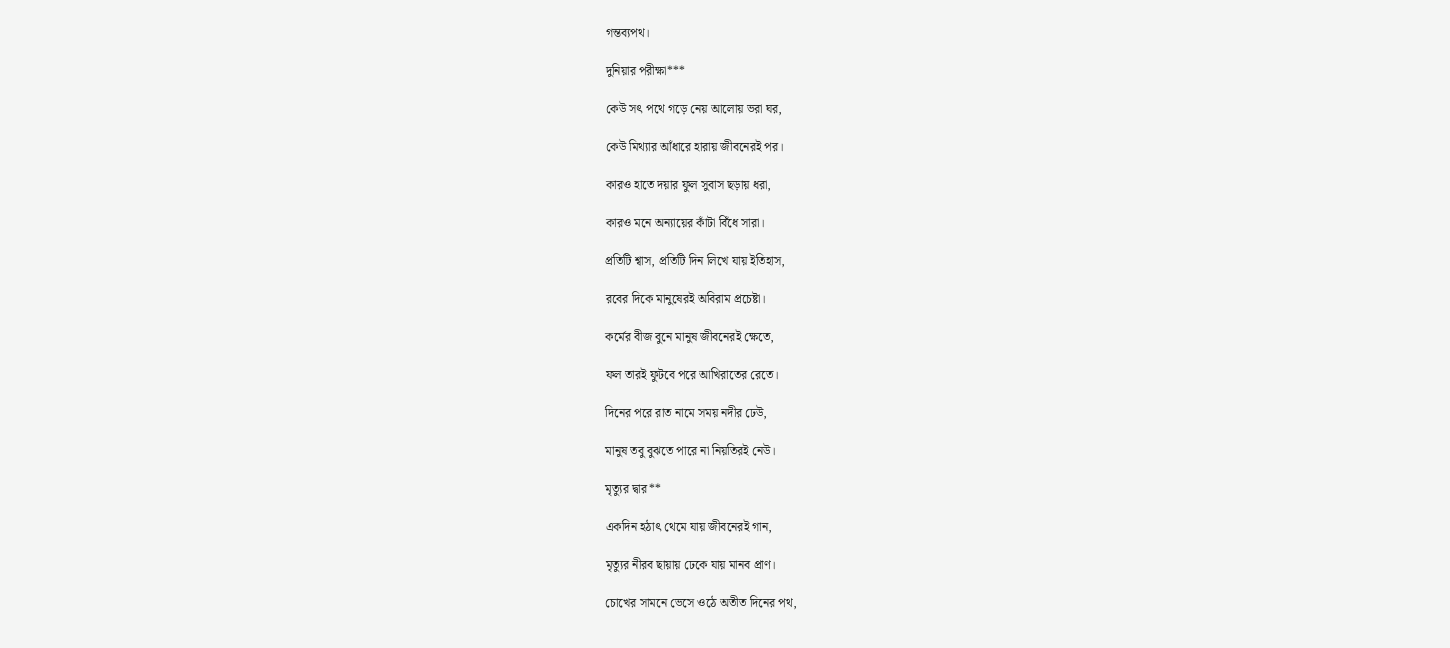গন্তব্যপথ।

দুনিয়ার পরীক্ষা***

কেউ সৎ পথে গড়ে নেয় আলোয় ভরা ঘর,

কেউ মিথ্যার আঁধারে হারায় জীবনেরই পর।

কারও হাতে দয়ার ফুল সুবাস ছড়ায় ধরা,

কারও মনে অন্যায়ের কাঁটা বিঁধে সারা।

প্রতিটি শ্বাস, প্রতিটি দিন লিখে যায় ইতিহাস,

রবের দিকে মানুষেরই অবিরাম প্রচেষ্টা।

কর্মের বীজ বুনে মানুষ জীবনেরই ক্ষেতে,

ফল তারই ফুটবে পরে আখিরাতের রেতে।

দিনের পরে রাত নামে সময় নদীর ঢেউ,

মানুষ তবু বুঝতে পারে না নিয়তিরই নেউ।

মৃত্যুর দ্বার**

একদিন হঠাৎ থেমে যায় জীবনেরই গান,

মৃত্যুর নীরব ছায়ায় ঢেকে যায় মানব প্রাণ।

চোখের সামনে ভেসে ওঠে অতীত দিনের পথ,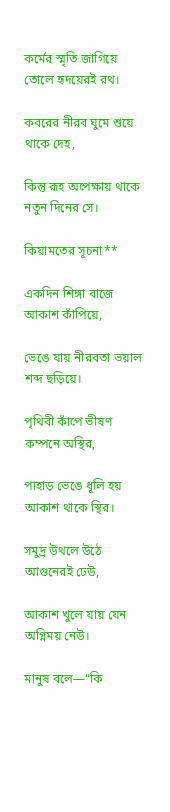কর্মের স্মৃতি জাগিয়ে তোলে হৃদয়েরই রথ।

কবরের নীরব ঘুমে শুয়ে থাকে দেহ,

কিন্তু রূহ অপেক্ষায় থাকে নতুন দিনের সে।

কিয়ামতের সূচনা**

একদিন শিঙ্গা বাজে আকাশ কাঁপিয়ে,

ভেঙে যায় নীরবতা ভয়াল শব্দ ছড়িয়ে।

পৃথিবী কাঁপে ভীষণ কম্পনে অস্থির,

পাহাড় ভেঙে ধূলি হয় আকাশ থাকে স্থির।

সমুদ্র উথলে উঠে আগুনেরই ঢেউ,

আকাশ খুলে যায় যেন অগ্নিময় নেউ।

মানুষ বলে—“কি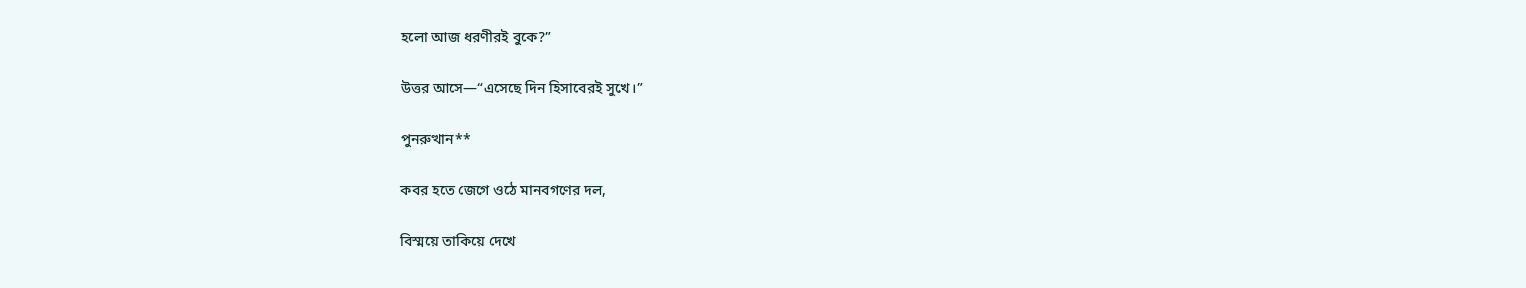হলো আজ ধরণীরই বুকে?”

উত্তর আসে—“এসেছে দিন হিসাবেরই সুখে।”

পুনরুত্থান**

কবর হতে জেগে ওঠে মানবগণের দল,

বিস্ময়ে তাকিয়ে দেখে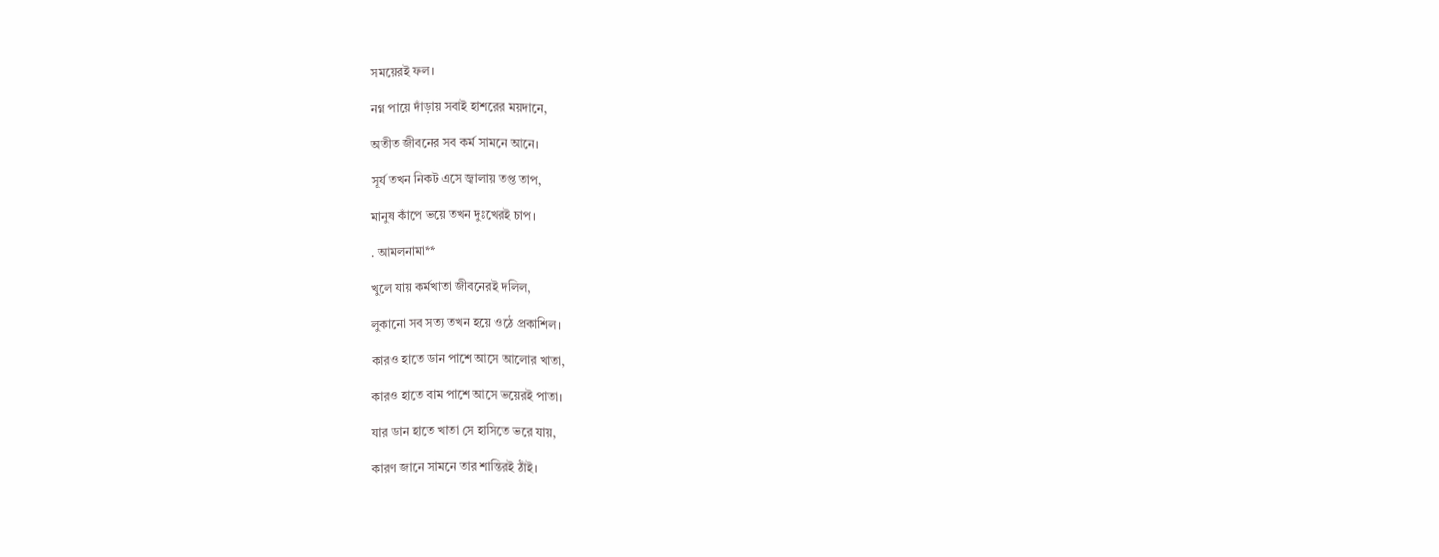সময়েরই ফল।

নগ্ন পায়ে দাঁড়ায় সবাই হাশরের ময়দানে,

অতীত জীবনের সব কর্ম সামনে আনে।

সূর্য তখন নিকট এসে জ্বালায় তপ্ত তাপ,

মানুষ কাঁপে ভয়ে তখন দুঃখেরই চাপ।

. আমলনামা**

খুলে যায় কর্মখাতা জীবনেরই দলিল,

লুকানো সব সত্য তখন হয়ে ওঠে প্রকাশিল।

কারও হাতে ডান পাশে আসে আলোর খাতা,

কারও হাতে বাম পাশে আসে ভয়েরই পাতা।

যার ডান হাতে খাতা সে হাসিতে ভরে যায়,

কারণ জানে সামনে তার শান্তিরই ঠাঁই।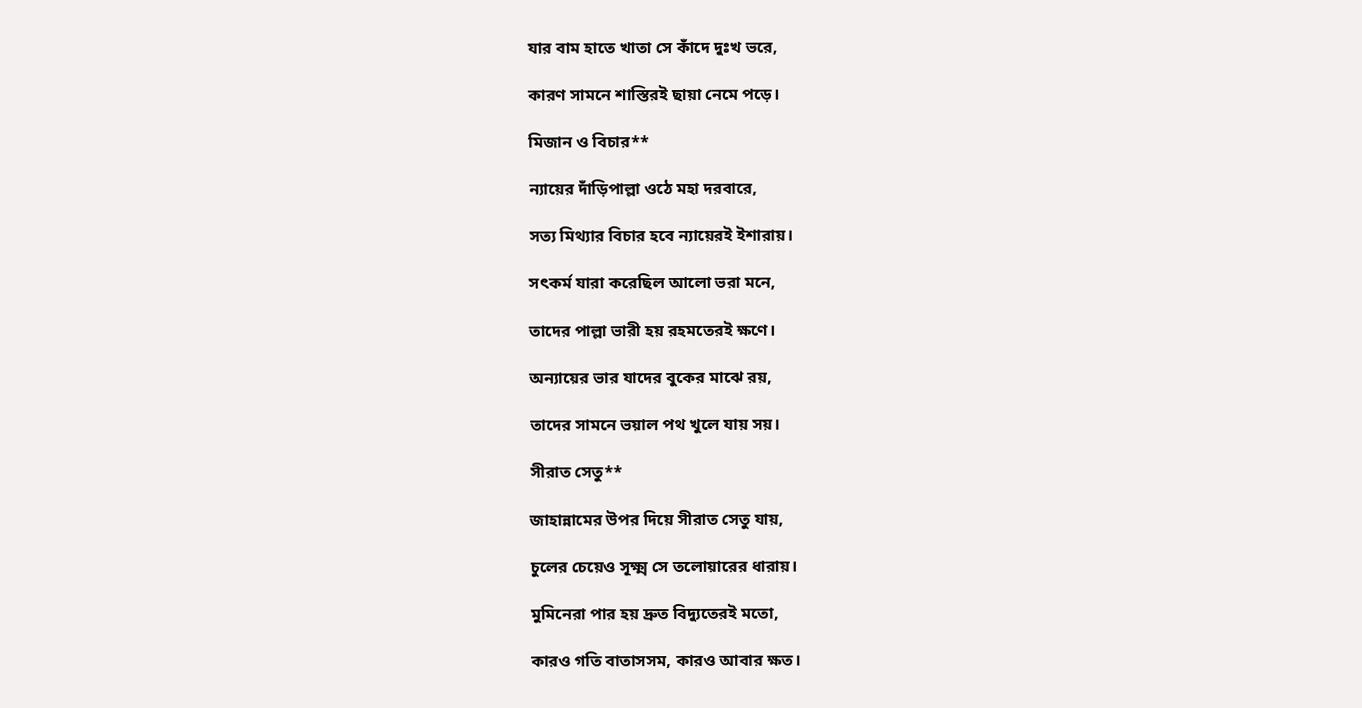যার বাম হাতে খাতা সে কাঁদে দুঃখ ভরে,

কারণ সামনে শাস্তিরই ছায়া নেমে পড়ে।

মিজান ও বিচার**

ন্যায়ের দাঁড়িপাল্লা ওঠে মহা দরবারে,

সত্য মিথ্যার বিচার হবে ন্যায়েরই ইশারায়।

সৎকর্ম যারা করেছিল আলো ভরা মনে,

তাদের পাল্লা ভারী হয় রহমতেরই ক্ষণে।

অন্যায়ের ভার যাদের বুকের মাঝে রয়,

তাদের সামনে ভয়াল পথ খুলে যায় সয়।

সীরাত সেতু**

জাহান্নামের উপর দিয়ে সীরাত সেতু যায়,

চুলের চেয়েও সূক্ষ্ম সে তলোয়ারের ধারায়।

মুমিনেরা পার হয় দ্রুত বিদ্যুতেরই মতো,

কারও গতি বাতাসসম, কারও আবার ক্ষত।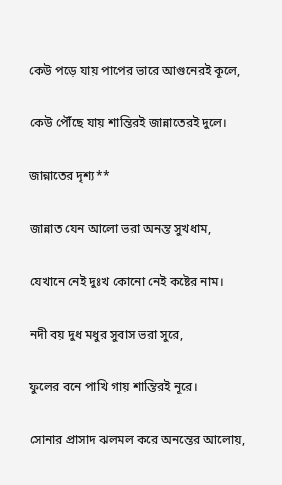কেউ পড়ে যায় পাপের ভারে আগুনেরই কূলে,

কেউ পৌঁছে যায় শান্তিরই জান্নাতেরই দুলে।

জান্নাতের দৃশ্য**

জান্নাত যেন আলো ভরা অনন্ত সুখধাম,

যেখানে নেই দুঃখ কোনো নেই কষ্টের নাম।

নদী বয় দুধ মধুর সুবাস ভরা সুরে,

ফুলের বনে পাখি গায় শান্তিরই নূরে।

সোনার প্রাসাদ ঝলমল করে অনন্তের আলোয়,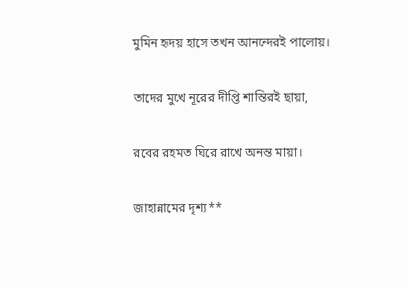মুমিন হৃদয় হাসে তখন আনন্দেরই পালোয়।

তাদের মুখে নূরের দীপ্তি শান্তিরই ছায়া,

রবের রহমত ঘিরে রাখে অনন্ত মায়া।

জাহান্নামের দৃশ্য**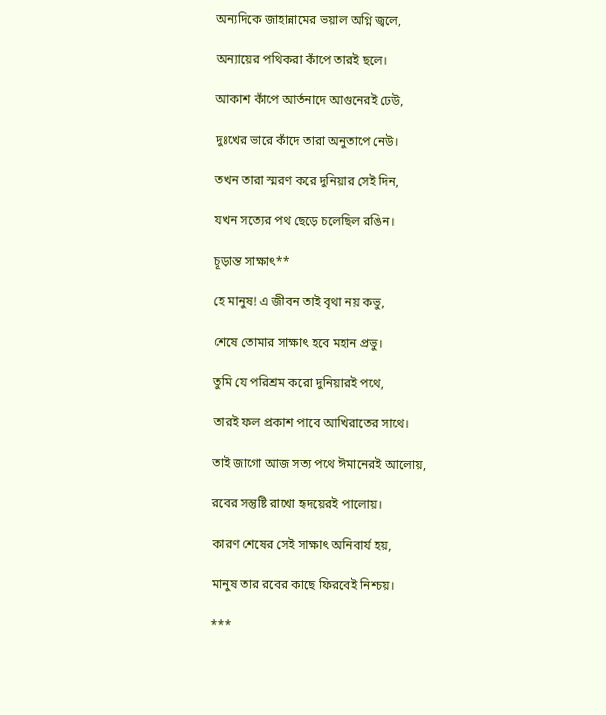অন্যদিকে জাহান্নামের ভয়াল অগ্নি জ্বলে,

অন্যায়ের পথিকরা কাঁপে তারই ছলে।

আকাশ কাঁপে আর্তনাদে আগুনেরই ঢেউ,

দুঃখের ভারে কাঁদে তারা অনুতাপে নেউ।

তখন তারা স্মরণ করে দুনিয়ার সেই দিন,

যখন সত্যের পথ ছেড়ে চলেছিল রঙিন।

চূড়ান্ত সাক্ষাৎ**

হে মানুষ! এ জীবন তাই বৃথা নয় কভু,

শেষে তোমার সাক্ষাৎ হবে মহান প্রভু।

তুমি যে পরিশ্রম করো দুনিয়ারই পথে,

তারই ফল প্রকাশ পাবে আখিরাতের সাথে।

তাই জাগো আজ সত্য পথে ঈমানেরই আলোয়,

রবের সন্তুষ্টি রাখো হৃদয়েরই পালোয়।

কারণ শেষের সেই সাক্ষাৎ অনিবার্য হয়,

মানুষ তার রবের কাছে ফিরবেই নিশ্চয়।

***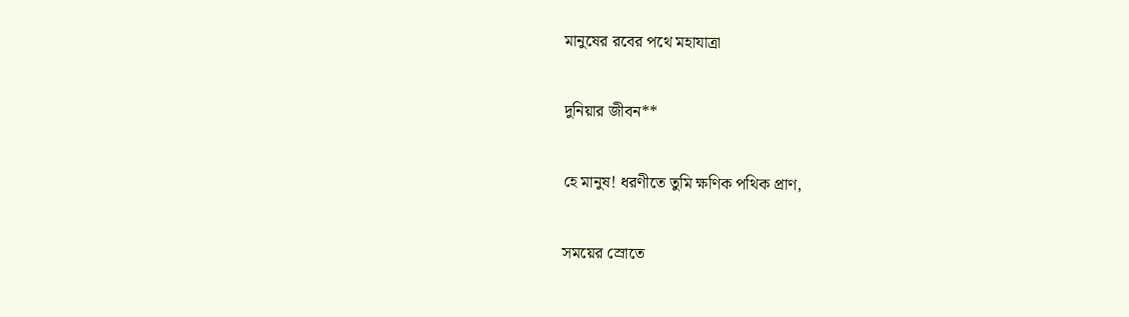মানুষের রবের পথে মহাযাত্রা

দুনিয়ার জীবন**

হে মানুষ! ধরণীতে তুমি ক্ষণিক পথিক প্রাণ,

সময়ের স্রোতে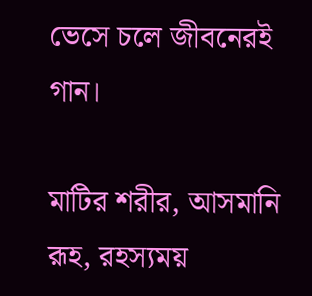ভেসে চলে জীবনেরই গান।

মাটির শরীর, আসমানি রূহ, রহস্যময়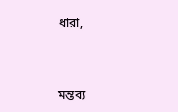ধারা,



মন্তব্য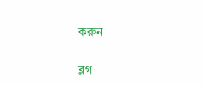করুন

ব্লগ